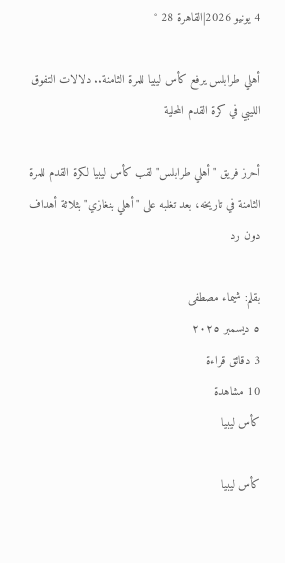4 يونيو 2026|القاهرة 28 °

أهلي طرابلس يرفع كأس ليبيا للمرة الثامنة.. دلالات التفوق الليبي في كرة القدم المحلية

أحرز فريق "أهلي طرابلس" لقب كأس ليبيا لكرة القدم للمرة الثامنة في تاريخه، بعد تغلبه على "أهلي بنغازي" بثلاثة أهداف دون رد

بقلم: شيماء مصطفى
٥ ديسمبر ٢٠٢٥
3 دقائق قراءة
10 مشاهدة
كأس ليبيا

كأس ليبيا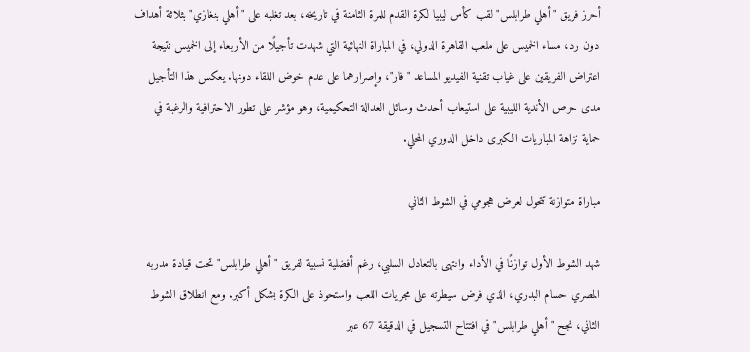أحرز فريق "أهلي طرابلس" لقب كأس ليبيا لكرة القدم للمرة الثامنة في تاريخه، بعد تغلبه على "أهلي بنغازي" بثلاثة أهداف دون رد، مساء الخميس على ملعب القاهرة الدولي، في المباراة النهائية التي شهدت تأجيلًا من الأربعاء إلى الخميس نتيجة اعتراض الفريقين على غياب تقنية الفيديو المساعد "فار"، وإصرارهما على عدم خوض اللقاء دونها. يعكس هذا التأجيل مدى حرص الأندية الليبية على استيعاب أحدث وسائل العدالة التحكيمية، وهو مؤشر على تطور الاحترافية والرغبة في حماية نزاهة المباريات الكبرى داخل الدوري المحلي.

مباراة متوازنة تتحول لعرض هجومي في الشوط الثاني

شهد الشوط الأول توازنًا في الأداء وانتهى بالتعادل السلبي، رغم أفضلية نسبية لفريق "أهلي طرابلس" تحت قيادة مدربه المصري حسام البدري، الذي فرض سيطرته على مجريات اللعب واستحوذ على الكرة بشكل أكبر. ومع انطلاق الشوط الثاني، نجح "أهلي طرابلس" في افتتاح التسجيل في الدقيقة 67 عبر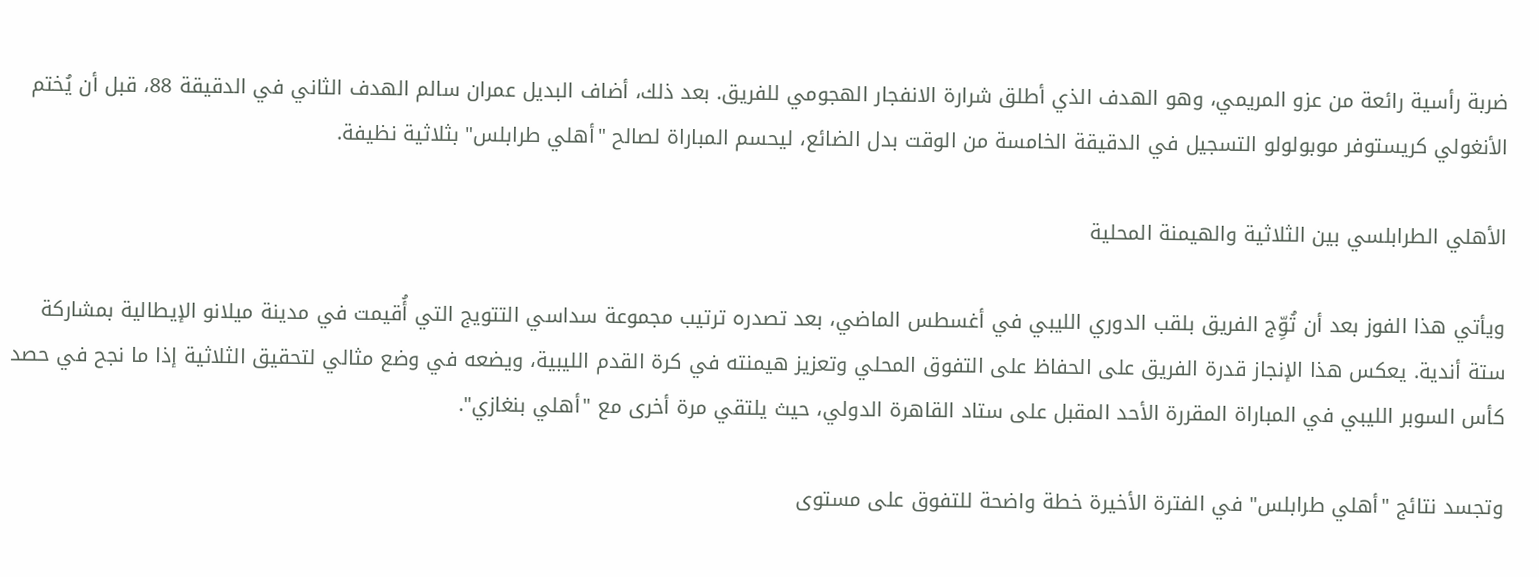ضربة رأسية رائعة من عزو المريمي، وهو الهدف الذي أطلق شرارة الانفجار الهجومي للفريق. بعد ذلك، أضاف البديل عمران سالم الهدف الثاني في الدقيقة 88، قبل أن يُختم الأنغولي كريستوفر موبولولو التسجيل في الدقيقة الخامسة من الوقت بدل الضائع، ليحسم المباراة لصالح "أهلي طرابلس" بثلاثية نظيفة.

الأهلي الطرابلسي بين الثلاثية والهيمنة المحلية

ويأتي هذا الفوز بعد أن تُوِّج الفريق بلقب الدوري الليبي في أغسطس الماضي، بعد تصدره ترتيب مجموعة سداسي التتويج التي أُقيمت في مدينة ميلانو الإيطالية بمشاركة ستة أندية. يعكس هذا الإنجاز قدرة الفريق على الحفاظ على التفوق المحلي وتعزيز هيمنته في كرة القدم الليبية، ويضعه في وضع مثالي لتحقيق الثلاثية إذا ما نجح في حصد كأس السوبر الليبي في المباراة المقررة الأحد المقبل على ستاد القاهرة الدولي، حيث يلتقي مرة أخرى مع "أهلي بنغازي".

وتجسد نتائج "أهلي طرابلس" في الفترة الأخيرة خطة واضحة للتفوق على مستوى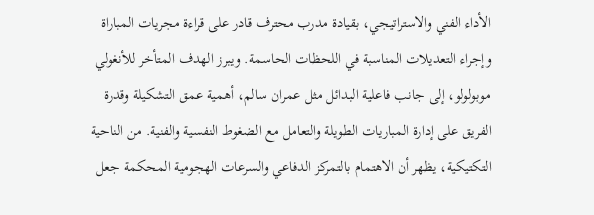الأداء الفني والاستراتيجي، بقيادة مدرب محترف قادر على قراءة مجريات المباراة وإجراء التعديلات المناسبة في اللحظات الحاسمة. ويبرز الهدف المتأخر للأنغولي موبولولو، إلى جانب فاعلية البدائل مثل عمران سالم، أهمية عمق التشكيلة وقدرة الفريق على إدارة المباريات الطويلة والتعامل مع الضغوط النفسية والفنية. من الناحية التكتيكية، يظهر أن الاهتمام بالتمركز الدفاعي والسرعات الهجومية المحكمة جعل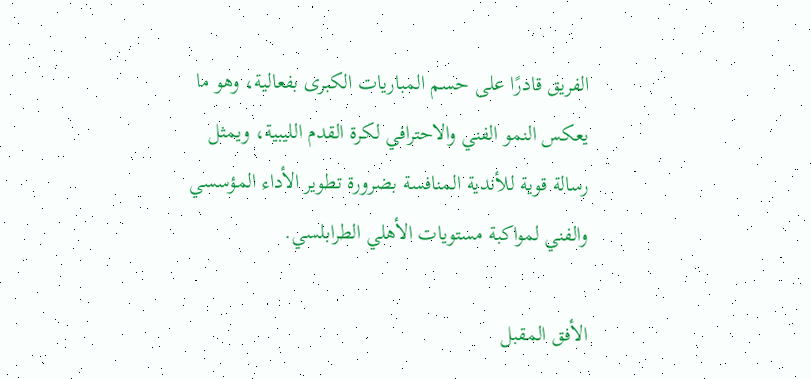الفريق قادرًا على حسم المباريات الكبرى بفعالية، وهو ما يعكس النمو الفني والاحترافي لكرة القدم الليبية، ويمثل رسالة قوية للأندية المنافسة بضرورة تطوير الأداء المؤسسي والفني لمواكبة مستويات الأهلي الطرابلسي.

الأفق المقبل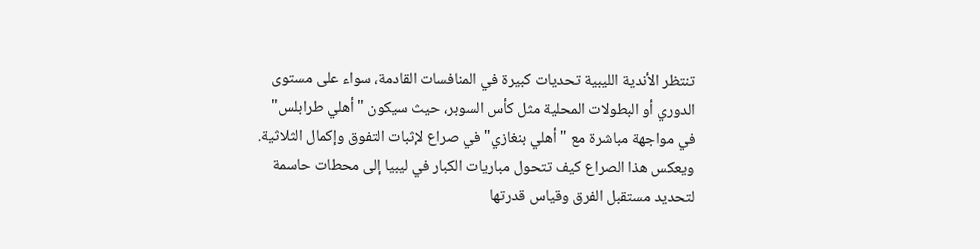تنتظر الأندية الليبية تحديات كبيرة في المنافسات القادمة، سواء على مستوى الدوري أو البطولات المحلية مثل كأس السوبر، حيث سيكون "أهلي طرابلس" في مواجهة مباشرة مع "أهلي بنغازي" في صراع لإثبات التفوق وإكمال الثلاثية. ويعكس هذا الصراع كيف تتحول مباريات الكبار في ليبيا إلى محطات حاسمة لتحديد مستقبل الفرق وقياس قدرتها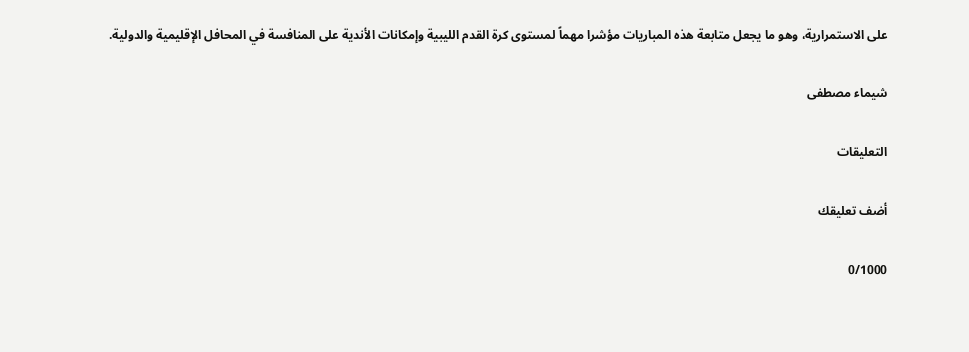على الاستمرارية، وهو ما يجعل متابعة هذه المباريات مؤشرا مهماً لمستوى كرة القدم الليبية وإمكانات الأندية على المنافسة في المحافل الإقليمية والدولية.

شيماء مصطفى

التعليقات

أضف تعليقك

0/1000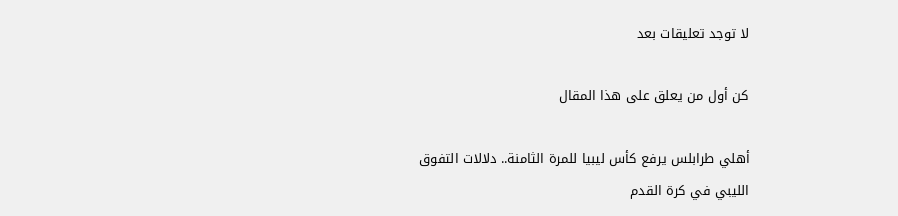لا توجد تعليقات بعد

كن أول من يعلق على هذا المقال

أهلي طرابلس يرفع كأس ليبيا للمرة الثامنة.. دلالات التفوق الليبي في كرة القدم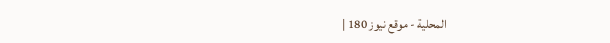المحلية - موقع نيوز 180 |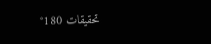تحقيقات 180°